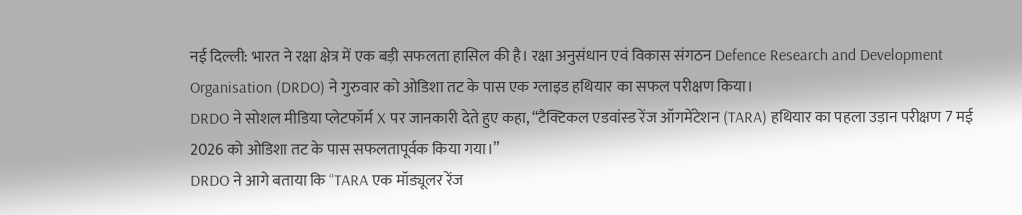नई दिल्ली: भारत ने रक्षा क्षेत्र में एक बड़ी सफलता हासिल की है। रक्षा अनुसंधान एवं विकास संगठन Defence Research and Development Organisation (DRDO) ने गुरुवार को ओडिशा तट के पास एक ग्लाइड हथियार का सफल परीक्षण किया।
DRDO ने सोशल मीडिया प्लेटफॉर्म X पर जानकारी देते हुए कहा, “टैक्टिकल एडवांस्ड रेंज ऑगमेंटेशन (TARA) हथियार का पहला उड़ान परीक्षण 7 मई 2026 को ओडिशा तट के पास सफलतापूर्वक किया गया।”
DRDO ने आगे बताया कि “TARA एक मॉड्यूलर रेंज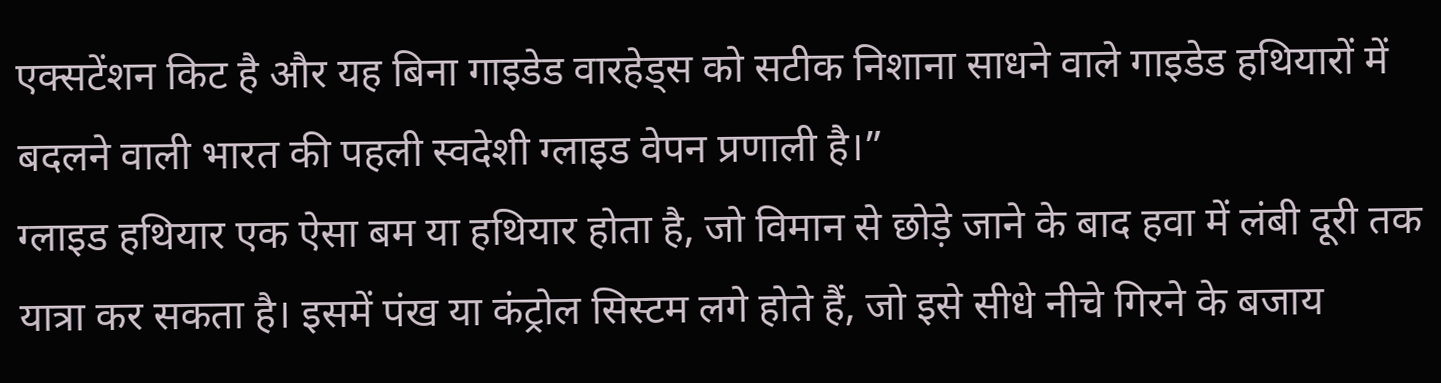एक्सटेंशन किट है और यह बिना गाइडेड वारहेड्स को सटीक निशाना साधने वाले गाइडेड हथियारों में बदलने वाली भारत की पहली स्वदेशी ग्लाइड वेपन प्रणाली है।”
ग्लाइड हथियार एक ऐसा बम या हथियार होता है, जो विमान से छोड़े जाने के बाद हवा में लंबी दूरी तक यात्रा कर सकता है। इसमें पंख या कंट्रोल सिस्टम लगे होते हैं, जो इसे सीधे नीचे गिरने के बजाय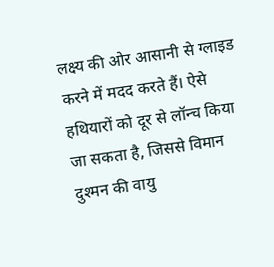लक्ष्य की ओर आसानी से ग्लाइड करने में मदद करते हैं। ऐसे हथियारों को दूर से लॉन्च किया जा सकता है, जिससे विमान दुश्मन की वायु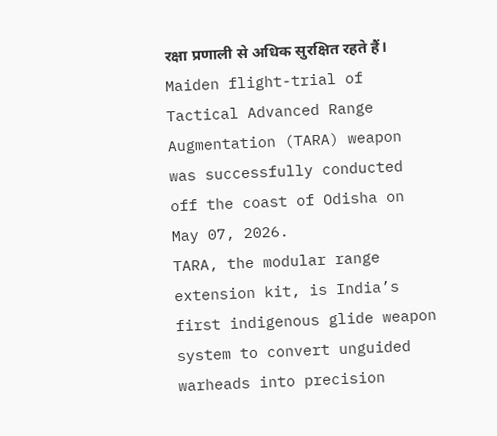रक्षा प्रणाली से अधिक सुरक्षित रहते हैं।
Maiden flight-trial of Tactical Advanced Range Augmentation (TARA) weapon was successfully conducted off the coast of Odisha on May 07, 2026.
TARA, the modular range extension kit, is India’s first indigenous glide weapon system to convert unguided warheads into precision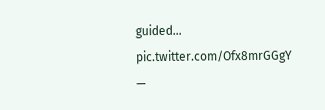guided… pic.twitter.com/Ofx8mrGGgY
—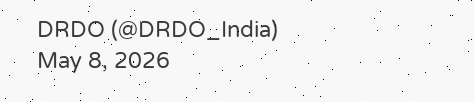DRDO (@DRDO_India) May 8, 2026